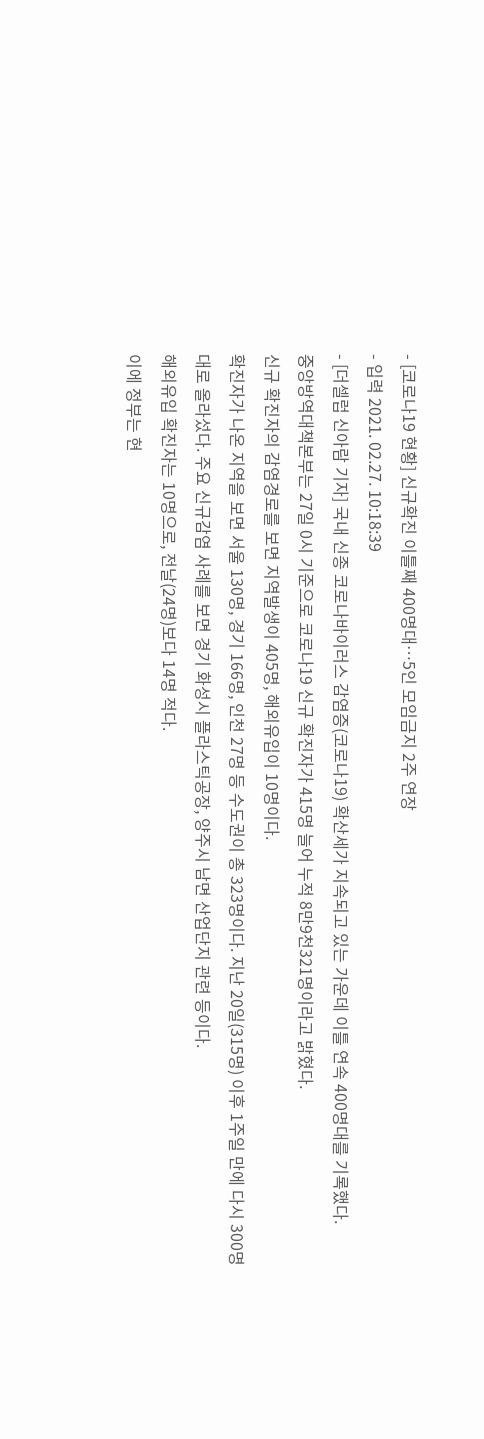- [코로나19 현황] 신규확진 이틀째 400명대…5인 모임금지 2주 연장
- 입력 2021. 02.27. 10:18:39
- [더셀럽 신아람 기자] 국내 신종 코로나바이러스 감염증(코로나19) 확산세가 지속되고 있는 가운데 이틀 연속 400명대를 기록했다.
중앙방역대책본부는 27일 0시 기준으로 코로나19 신규 확진자가 415명 늘어 누적 8만9천321명이라고 밝혔다.
신규 확진자의 감염경로를 보면 지역발생이 405명, 해외유입이 10명이다.
확진자가 나온 지역을 보면 서울 130명, 경기 166명, 인천 27명 등 수도권이 총 323명이다. 지난 20일(315명) 이후 1주일 만에 다시 300명대로 올라섰다. 주요 신규감염 사례를 보면 경기 화성시 플라스틱공장, 양주시 남면 산업단지 관련 등이다.
해외유입 확진자는 10명으로, 전날(24명)보다 14명 적다.
이에 정부는 현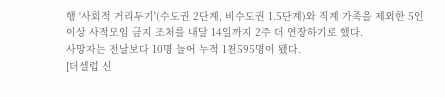행 '사회적 거리두기'(수도권 2단계, 비수도권 1.5단계)와 직계 가족을 제외한 5인 이상 사적모임 금지 조처를 내달 14일까지 2주 더 연장하기로 했다.
사망자는 전날보다 10명 늘어 누적 1천595명이 됐다.
[더셀럽 신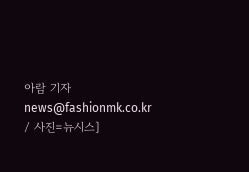아람 기자 news@fashionmk.co.kr / 사진=뉴시스]